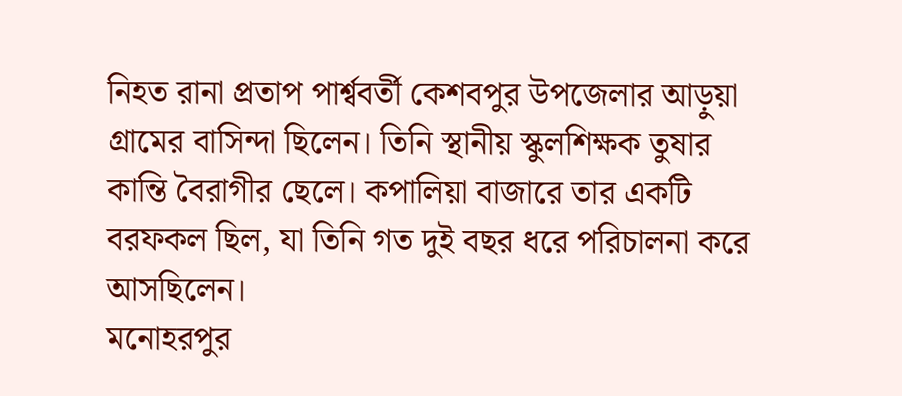নিহত রানা প্রতাপ পার্শ্ববর্তী কেশবপুর উপজেলার আড়ুয়া গ্রামের বাসিন্দা ছিলেন। তিনি স্থানীয় স্কুলশিক্ষক তুষার কান্তি বৈরাগীর ছেলে। কপালিয়া বাজারে তার একটি বরফকল ছিল, যা তিনি গত দুই বছর ধরে পরিচালনা করে আসছিলেন।
মনোহরপুর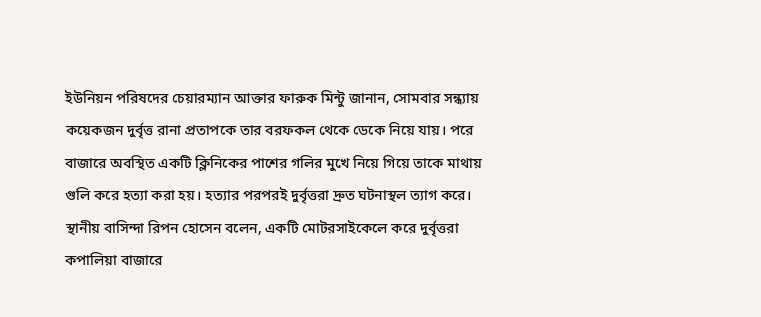ইউনিয়ন পরিষদের চেয়ারম্যান আক্তার ফারুক মিন্টু জানান, সোমবার সন্ধ্যায় কয়েকজন দুর্বৃত্ত রানা প্রতাপকে তার বরফকল থেকে ডেকে নিয়ে যায়। পরে বাজারে অবস্থিত একটি ক্লিনিকের পাশের গলির মুখে নিয়ে গিয়ে তাকে মাথায় গুলি করে হত্যা করা হয়। হত্যার পরপরই দুর্বৃত্তরা দ্রুত ঘটনাস্থল ত্যাগ করে।
স্থানীয় বাসিন্দা রিপন হোসেন বলেন, একটি মোটরসাইকেলে করে দুর্বৃত্তরা কপালিয়া বাজারে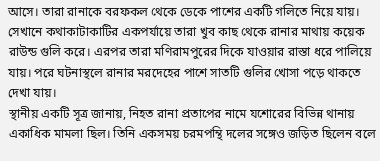আসে। তারা রানাকে বরফকল থেকে ডেকে পাশের একটি গলিতে নিয়ে যায়। সেখানে কথাকাটাকাটির একপর্যায়ে তারা খুব কাছ থেকে রানার মাথায় কয়েক রাউন্ড গুলি করে। এরপর তারা মণিরামপুরের দিকে যাওয়ার রাস্তা ধরে পালিয়ে যায়। পরে ঘটনাস্থলে রানার মরদেহের পাশে সাতটি গুলির খোসা পড়ে থাকতে দেখা যায়।
স্থানীয় একটি সূত্র জানায়, নিহত রানা প্রতাপের নামে যশোরের বিভিন্ন থানায় একাধিক মামলা ছিল। তিনি একসময় চরমপন্থি দলের সঙ্গেও জড়িত ছিলেন বলে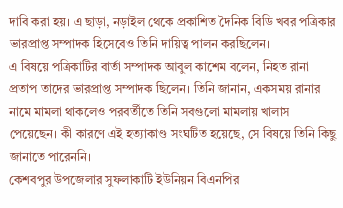দাবি করা হয়। এ ছাড়া, নড়াইল থেকে প্রকাশিত দৈনিক বিডি খবর পত্রিকার ভারপ্রাপ্ত সম্পাদক হিসেবেও তিনি দায়িত্ব পালন করছিলেন।
এ বিষয়ে পত্রিকাটির বার্তা সম্পাদক আবুল কাশেম বলেন, নিহত রানা প্রতাপ তাদের ভারপ্রাপ্ত সম্পাদক ছিলেন। তিনি জানান, একসময় রানার নামে মামলা থাকলেও পরবর্তীতে তিনি সবগুলো মামলায় খালাস পেয়েছেন। কী কারণে এই হত্যাকাণ্ড সংঘটিত হয়েছে, সে বিষয়ে তিনি কিছু জানাতে পারেননি।
কেশবপুর উপজেলার সুফলাকাটি ইউনিয়ন বিএনপির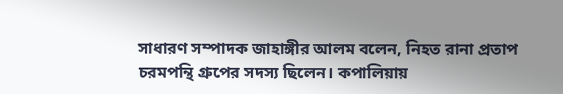সাধারণ সম্পাদক জাহাঙ্গীর আলম বলেন, নিহত রানা প্রতাপ চরমপন্থি গ্রুপের সদস্য ছিলেন। কপালিয়ায়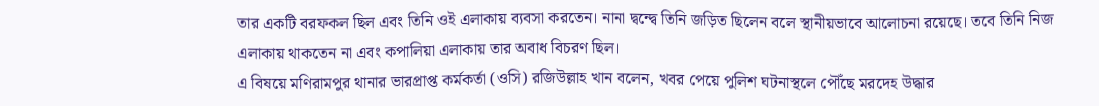তার একটি বরফকল ছিল এবং তিনি ওই এলাকায় ব্যবসা করতেন। নানা দ্বন্দ্বে তিনি জড়িত ছিলেন বলে স্থানীয়ভাবে আলোচনা রয়েছে। তবে তিনি নিজ এলাকায় থাকতেন না এবং কপালিয়া এলাকায় তার অবাধ বিচরণ ছিল।
এ বিষয়ে মণিরামপুর থানার ভারপ্রাপ্ত কর্মকর্তা (ওসি) রজিউল্লাহ খান বলেন, খবর পেয়ে পুলিশ ঘটনাস্থলে পৌঁছে মরদেহ উদ্ধার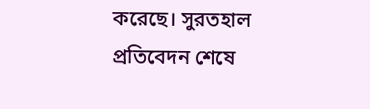করেছে। সুরতহাল প্রতিবেদন শেষে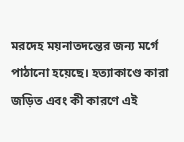মরদেহ ময়নাতদন্তের জন্য মর্গে পাঠানো হয়েছে। হত্যাকাণ্ডে কারা জড়িত এবং কী কারণে এই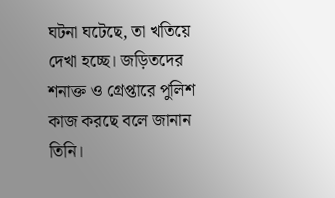ঘটনা ঘটেছে, তা খতিয়ে দেখা হচ্ছে। জড়িতদের শনাক্ত ও গ্রেপ্তারে পুলিশ কাজ করছে বলে জানান তিনি।